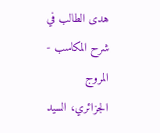هدى الطالب في شرح المكاسب - المروج الجزائري، السيد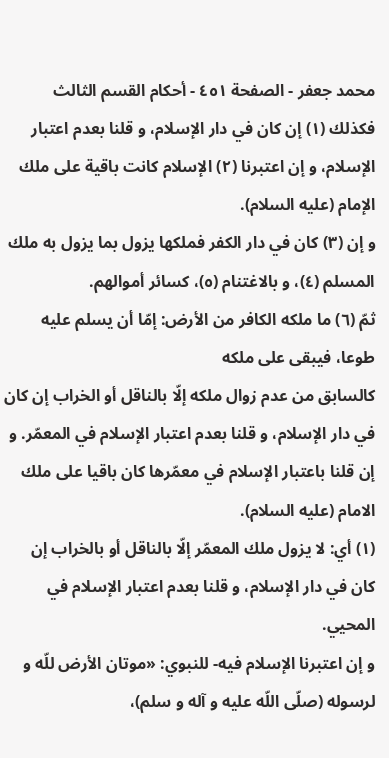محمد جعفر - الصفحة ٤٥١ - أحكام القسم الثالث
فكذلك (١) إن كان في دار الإسلام، و قلنا بعدم اعتبار الإسلام، و إن اعتبرنا (٢) الإسلام كانت باقية على ملك الإمام (عليه السلام).
و إن (٣) كان في دار الكفر فملكها يزول بما يزول به ملك المسلم (٤)، و بالاغتنام (٥)، كسائر أموالهم.
ثمّ (٦) ما ملكه الكافر من الأرض: إمّا أن يسلم عليه طوعا، فيبقى على ملكه
كالسابق من عدم زوال ملكه إلّا بالناقل أو الخراب إن كان في دار الإسلام، و قلنا بعدم اعتبار الإسلام في المعمّر. و إن قلنا باعتبار الإسلام في معمّرها كان باقيا على ملك الامام (عليه السلام).
(١) أي: لا يزول ملك المعمّر إلّا بالناقل أو بالخراب إن كان في دار الإسلام، و قلنا بعدم اعتبار الإسلام في المحيي.
و إن اعتبرنا الإسلام فيه- للنبوي: «موتان الأرض للّه و لرسوله (صلّى اللّه عليه و آله و سلم)،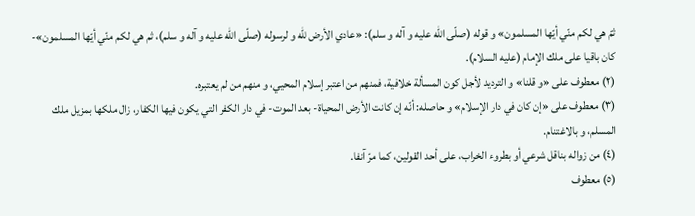ثمّ هي لكم منّي أيّها المسلمون» و قوله (صلّى اللّه عليه و آله و سلم): «عادي الأرض للّه و لرسوله (صلّى اللّه عليه و آله و سلم)، ثم هي لكم منّي أيّها المسلمون»- كان باقيا على ملك الإمام (عليه السلام).
(٢) معطوف على «و قلنا» و الترديد لأجل كون المسألة خلافية، فمنهم من اعتبر إسلام المحيي، و منهم من لم يعتبره.
(٣) معطوف على «إن كان في دار الإسلام» و حاصله: أنّه إن كانت الأرض المحياة- بعد الموت- في دار الكفر التي يكون فيها الكفار، زال ملكها بمزيل ملك المسلم، و بالاغتنام.
(٤) من زواله بناقل شرعي أو بطروء الخراب، على أحد القولين، كما مرّ آنفا.
(٥) معطوف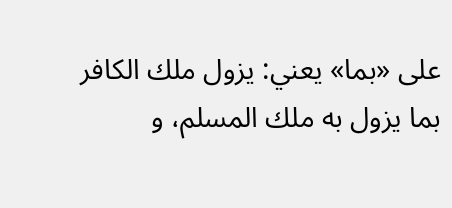على «بما» يعني: يزول ملك الكافر بما يزول به ملك المسلم، و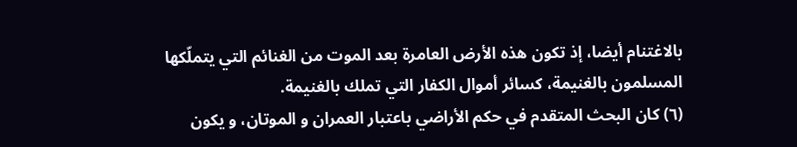بالاغتنام أيضا، إذ تكون هذه الأرض العامرة بعد الموت من الغنائم التي يتملّكها المسلمون بالغنيمة، كسائر أموال الكفار التي تملك بالغنيمة.
(٦) كان البحث المتقدم في حكم الأراضي باعتبار العمران و الموتان، و يكون